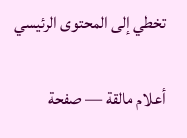تخطي إلى المحتوى الرئيسي

أعلام مالقة — صفحة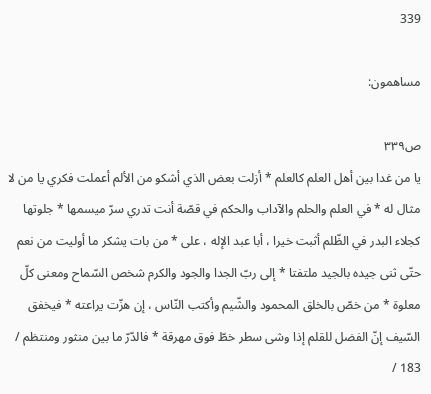339

مساهمون:

ص٣٣٩
يا من غدا بين أهل العلم كالعلم * أزلت بعض الذي أشكو من الألم أعملت فكري يا من لا مثال له * في العلم والحلم والآداب والحكم في قصّة أنت تدري سرّ ميسمها * جلوتها كجلاء البدر في الظّلم أثبت خيرا ، أبا عبد الإله ، على * من بات يشكر ما أوليت من نعم حتّى ثنى جيده بالجيد ملتفتا * إلى ربّ الجدا والجود والكرم شخص السّماح ومعنى كلّ معلوة * من خصّ بالخلق المحمود والشّيم وأكتب النّاس ، إن هزّت يراعته * فيخفق السّيف إنّ الفضل للقلم إذا وشى سطر خطّ فوق مهرقة * فالدّرّ ما بين منثور ومنتظم / 183 /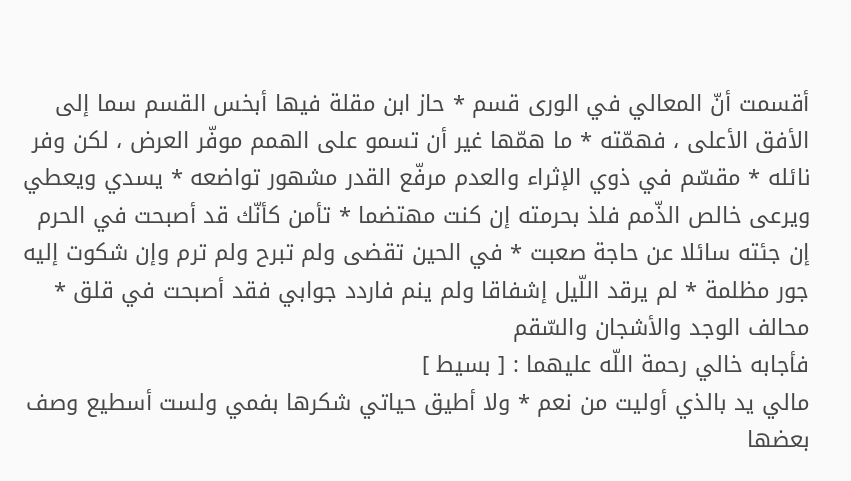أقسمت أنّ المعالي في الورى قسم * حاز ابن مقلة فيها أبخس القسم سما إلى الأفق الأعلى ، فهمّته * ما همّها غير أن تسمو على الهمم موفّر العرض ، لكن وفر نائله * مقسّم في ذوي الإثراء والعدم مرفّع القدر مشهور تواضعه * يسدي ويعطي ويرعى خالص الذّمم فلذ بحرمته إن كنت مهتضما * تأمن كأنّك قد أصبحت في الحرم إن جئته سائلا عن حاجة صعبت * في الحين تقضى ولم تبرح ولم ترم وإن شكوت إليه جور مظلمة * لم يرقد اللّيل إشفاقا ولم ينم فاردد جوابي فقد أصبحت في قلق * محالف الوجد والأشجان والسّقم
فأجابه خالي رحمة اللّه عليهما : [ بسيط ]
مالي يد بالذي أوليت من نعم * ولا أطيق حياتي شكرها بفمي ولست أسطيع وصف بعضها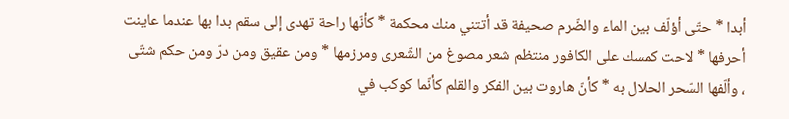أبدا * حتّى أؤلّف بين الماء والضّرم صحيفة قد أتتني منك محكمة * كأنّها راحة تهدى إلى سقم بدا بها عندما عاينت أحرفها * لاحت كمسك على الكافور منتظم شعر مصوغ من الشّعرى ومرزمها * ومن عقيق ومن درّ ومن حكم شتّى ، وألّفها السّحر الحلال به * كأنّ هاروت بين الفكر والقلم كأنّما كوكب في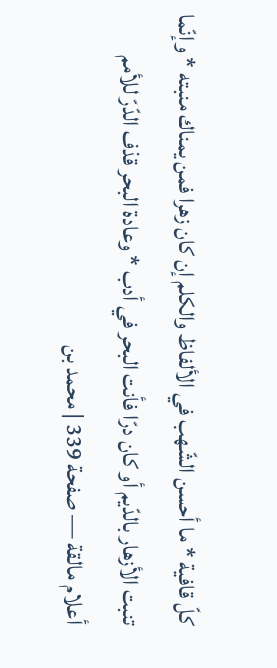كلّ قافية * ما أحسن الشّهب في الألفاظ والكلم إن كان زهرا فمن يمناك منبته * وإنّما تنبت الأزهار بالدّيم أو كان درّا فأنت البحر في أدب * وعادة البحر قذف الدّرّ للأمم
أعلام مالقة — صفحة 339 | محمد بن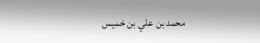محمد بن علي بن خميس